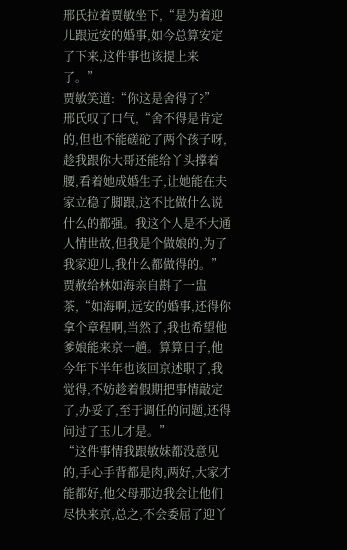邢氏拉着贾敏坐下,“是为着迎儿跟远安的婚事,如今总算安定了下来,这件事也该提上来了。”
贾敏笑道:“你这是舍得了?”
邢氏叹了口气,“舍不得是肯定的,但也不能磋砣了两个孩子呀,趁我跟你大哥还能给丫头撑着腰,看着她成婚生子,让她能在夫家立稳了脚跟,这不比做什么说什么的都强。我这个人是不大通人情世故,但我是个做娘的,为了我家迎儿,我什么都做得的。”
贾赦给林如海亲自斟了一盅茶,“如海啊,远安的婚事,还得你拿个章程啊,当然了,我也希望他爹娘能来京一趟。算算日子,他今年下半年也该回京述职了,我觉得,不妨趁着假期把事情敲定了,办妥了,至于调任的问题,还得问过了玉儿才是。”
“这件事情我跟敏妹都没意见的,手心手背都是肉,两好,大家才能都好,他父母那边我会让他们尽快来京,总之,不会委屈了迎丫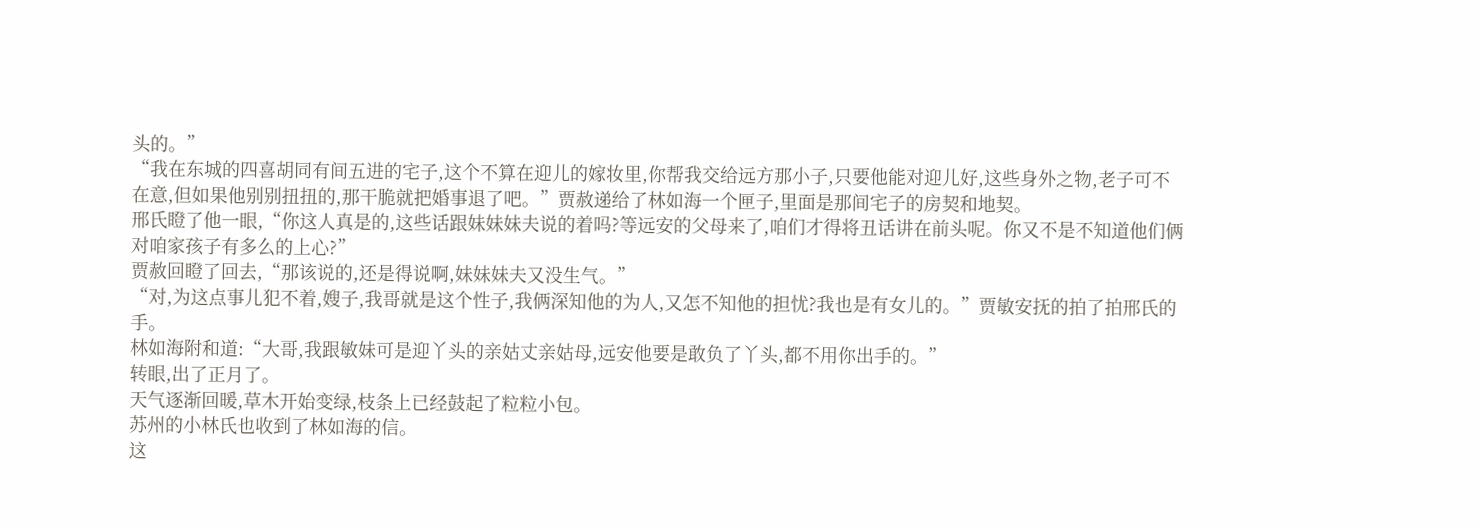头的。”
“我在东城的四喜胡同有间五进的宅子,这个不算在迎儿的嫁妆里,你帮我交给远方那小子,只要他能对迎儿好,这些身外之物,老子可不在意,但如果他别别扭扭的,那干脆就把婚事退了吧。”贾赦递给了林如海一个匣子,里面是那间宅子的房契和地契。
邢氏瞪了他一眼,“你这人真是的,这些话跟妹妹妹夫说的着吗?等远安的父母来了,咱们才得将丑话讲在前头呢。你又不是不知道他们俩对咱家孩子有多么的上心?”
贾赦回瞪了回去,“那该说的,还是得说啊,妹妹妹夫又没生气。”
“对,为这点事儿犯不着,嫂子,我哥就是这个性子,我俩深知他的为人,又怎不知他的担忧?我也是有女儿的。”贾敏安抚的拍了拍邢氏的手。
林如海附和道:“大哥,我跟敏妹可是迎丫头的亲姑丈亲姑母,远安他要是敢负了丫头,都不用你出手的。”
转眼,出了正月了。
天气逐渐回暖,草木开始变绿,枝条上已经鼓起了粒粒小包。
苏州的小林氏也收到了林如海的信。
这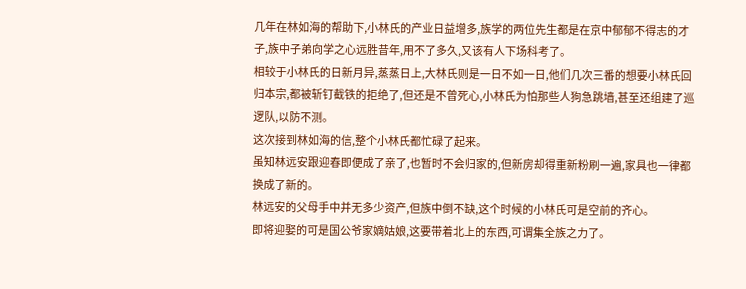几年在林如海的帮助下,小林氏的产业日益增多,族学的两位先生都是在京中郁郁不得志的才子,族中子弟向学之心远胜昔年,用不了多久,又该有人下场科考了。
相较于小林氏的日新月异,蒸蒸日上,大林氏则是一日不如一日,他们几次三番的想要小林氏回归本宗,都被斩钉截铁的拒绝了,但还是不曾死心,小林氏为怕那些人狗急跳墙,甚至还组建了巡逻队,以防不测。
这次接到林如海的信,整个小林氏都忙碌了起来。
虽知林远安跟迎春即便成了亲了,也暂时不会归家的,但新房却得重新粉刷一遍,家具也一律都换成了新的。
林远安的父母手中并无多少资产,但族中倒不缺,这个时候的小林氏可是空前的齐心。
即将迎娶的可是国公爷家嫡姑娘,这要带着北上的东西,可谓集全族之力了。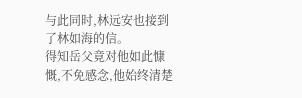与此同时,林远安也接到了林如海的信。
得知岳父竟对他如此慷慨,不免感念,他始终清楚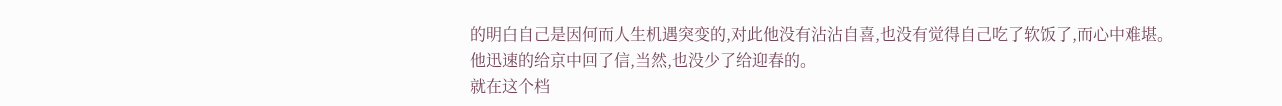的明白自己是因何而人生机遇突变的,对此他没有沾沾自喜,也没有觉得自己吃了软饭了,而心中难堪。
他迅速的给京中回了信,当然,也没少了给迎春的。
就在这个档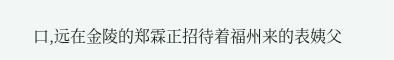口,远在金陵的郑霖正招待着福州来的表姨父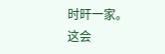时旰一家。
这会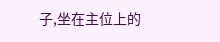子,坐在主位上的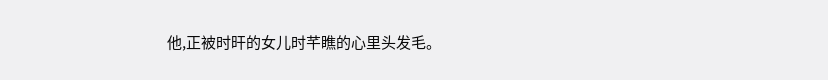他,正被时旰的女儿时芊瞧的心里头发毛。